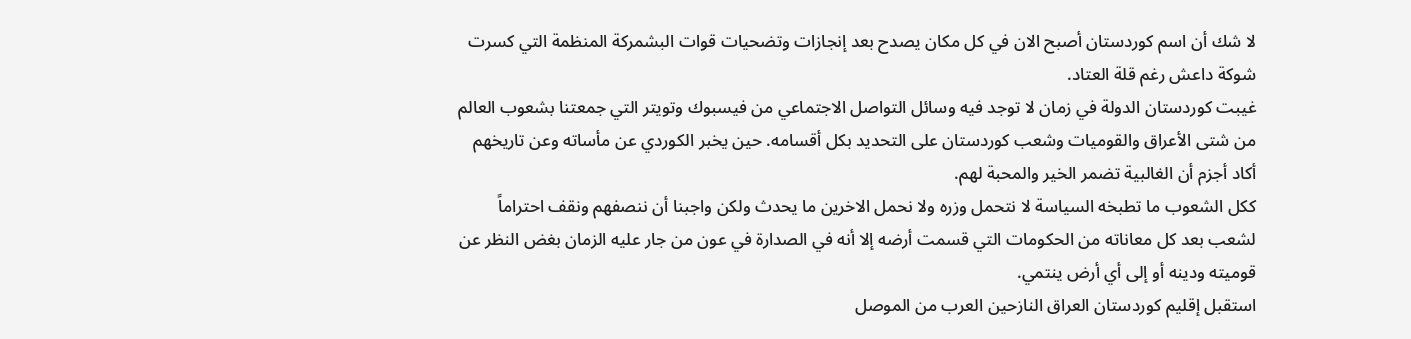لا شك أن اسم كوردستان أصبح الان في كل مكان يصدح بعد إنجازات وتضحيات قوات البشمركة المنظمة التي كسرت شوكة داعش رغم قلة العتاد.
غيبت كوردستان الدولة في زمان لا توجد فيه وسائل التواصل الاجتماعي من فيسبوك وتويتر التي جمعتنا بشعوب العالم من شتى الأعراق والقوميات وشعب كوردستان على التحديد بكل أقسامه. حين يخبر الكوردي عن مأساته وعن تاريخهم أكاد أجزم أن الغالبية تضمر الخير والمحبة لهم.
ككل الشعوب ما تطبخه السياسة لا نتحمل وزره ولا نحمل الاخرين ما يحدث ولكن واجبنا أن ننصفهم ونقف احتراماً لشعب بعد كل معاناته من الحكومات التي قسمت أرضه إلا أنه في الصدارة في عون من جار عليه الزمان بغض النظر عن قوميته ودينه أو إلى أي أرض ينتمي.
استقبل إقليم كوردستان العراق النازحين العرب من الموصل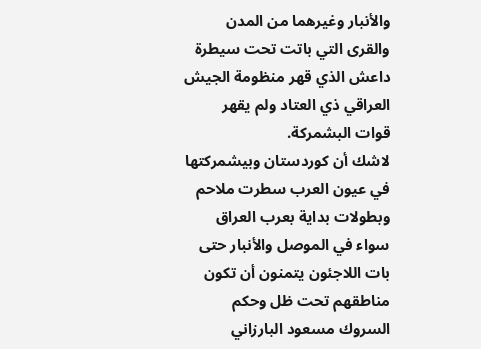والأنبار وغيرهما من المدن والقرى التي باتت تحت سيطرة داعش الذي قهر منظومة الجيش العراقي ذي العتاد ولم يقهر قوات البشمركة.
لاشك أن كوردستان وبيشمركتها في عيون العرب سطرت ملاحم وبطولات بداية بعرب العراق سواء في الموصل والأنبار حتى بات اللاجئون يتمنون أن تكون مناطقهم تحت ظل وحكم السروك مسعود البارزاني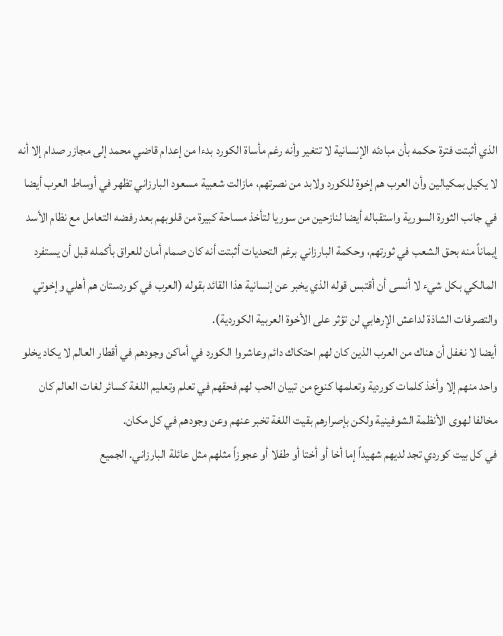الذي أثبتت فترة حكمه بأن مبادئه الإنسانية لا تتغير وأنه رغم مأساة الكورد بدءا من إعدام قاضي محمد إلى مجازر صدام إلا أنه لا يكيل بمكيالين وأن العرب هم إخوة للكورد ولابد من نصرتهم، مازالت شعبية مسعود البارزاني تظهر في أوساط العرب أيضا في جانب الثورة السورية واستقباله أيضا لنازحين من سوريا لتأخذ مساحة كبيرة من قلوبهم بعد رفضه التعامل مع نظام الأسد إيماناً منه بحق الشعب في ثورتهم، وحكمة البارزاني برغم التحديات أثبتت أنه كان صمام أمان للعراق بأكمله قبل أن يستفرد المالكي بكل شيء لا أنسى أن أقتبس قوله الذي يخبر عن إنسانية هذا القائد بقوله (العرب في كوردستان هم أهلي وإخوتي والتصرفات الشاذة لداعش الإرهابي لن تؤثر على الأخوة العربية الكوردية).
أيضا لا نغفل أن هناك من العرب الذين كان لهم احتكاك دائم وعاشروا الكورد في أماكن وجودهم في أقطار العالم لا يكاد يخلو واحد منهم إلا وأخذ كلمات كوردية وتعلمها كنوع من تبيان الحب لهم فحقهم في تعلم وتعليم اللغة كسائر لغات العالم كان مخالفا لهوى الأنظمة الشوفينية ولكن بإصرارهم بقيت اللغة تخبر عنهم وعن وجودهم في كل مكان.
في كل بيت كوردي تجد لديهم شهيداً إما أخا أو أختا أو طفلا أو عجوزاً مثلهم مثل عائلة البارزاني. الجميع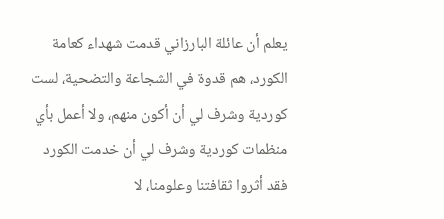يعلم أن عائلة البارزاني قدمت شهداء كعامة الكورد، هم قدوة في الشجاعة والتضحية، لست كوردية وشرف لي أن أكون منهم، ولا أعمل بأي منظمات كوردية وشرف لي أن خدمت الكورد فقد أثروا ثقافتنا وعلومنا، لا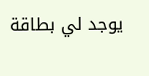يوجد لي بطاقة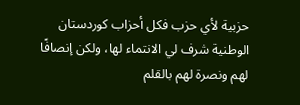حزبية لأي حزب فكل أحزاب كوردستان الوطنية شرف لي الانتماء لها، ولكن إنصافًا لهم ونصرة لهم بالقلم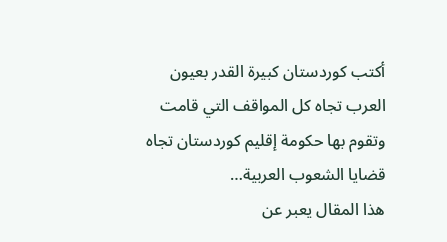أكتب كوردستان كبيرة القدر بعيون العرب تجاه كل المواقف التي قامت وتقوم بها حكومة إقليم كوردستان تجاه قضايا الشعوب العربية…
هذا المقال يعبر عن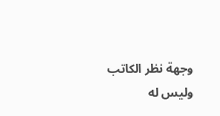وجهة نظر الكاتب وليس له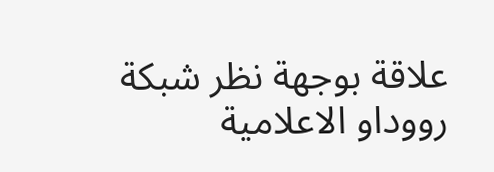علاقة بوجهة نظر شبكة رووداو الاعلامية